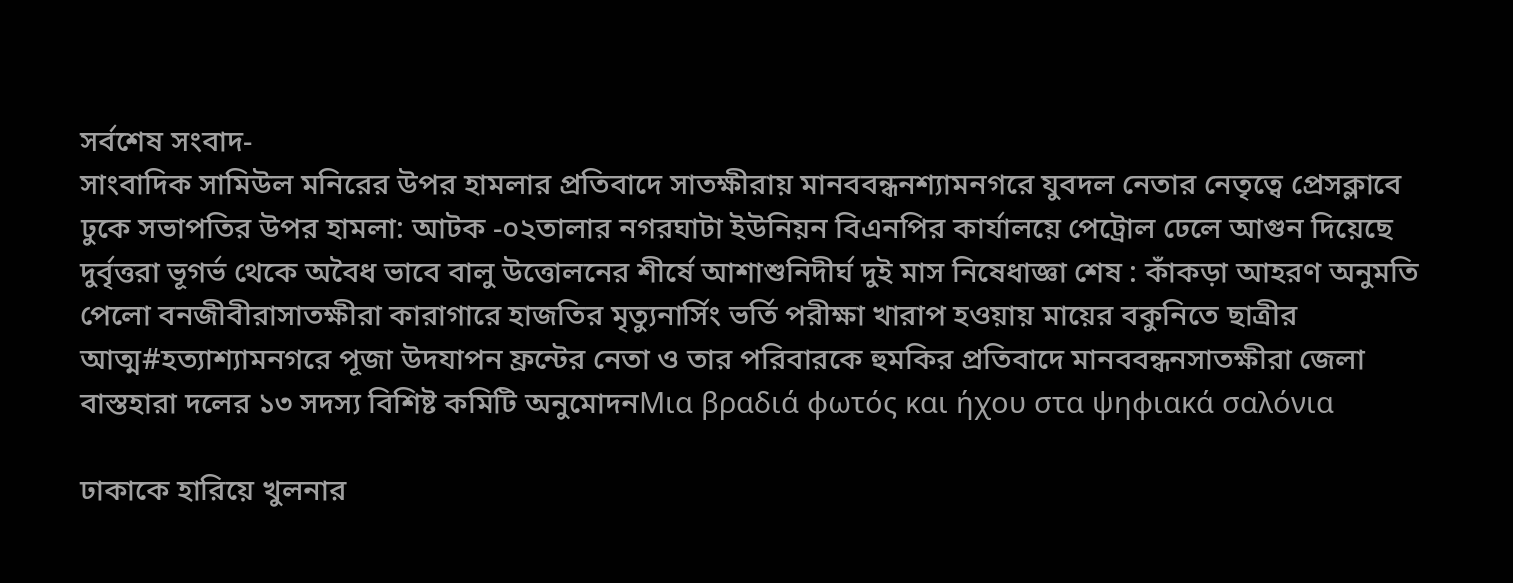সর্বশেষ সংবাদ-
সাংবাদিক সামিউল মনিরের উপর হামলার প্রতিবাদে সাতক্ষীরায় মানববন্ধনশ্যামনগরে যুবদল নেতার নেতৃত্বে প্রেসক্লাবে ঢুকে সভাপতির উপর হামলা: আটক -০২তালার নগরঘাটা ইউনিয়ন বিএনপির কার্যালয়ে পেট্রোল ঢেলে আগুন দিয়েছে দুর্বৃত্তরা ভূগর্ভ থেকে অবৈধ ভাবে বালু উত্তোলনের শীর্ষে আশাশুনিদীর্ঘ দুই মাস নিষেধাজ্ঞা শেষ : কাঁকড়া আহরণ অনুমতি পেলো বনজীবীরাসাতক্ষীরা কারাগারে হাজতির মৃত্যুনার্সিং ভর্তি পরীক্ষা খারাপ হওয়ায় মায়ের বকুনিতে ছাত্রীর আত্ম#হত্যাশ্যামনগরে পূজা উদযাপন ফ্রন্টের নেতা ও তার পরিবারকে হুমকির প্রতিবাদে মানববন্ধনসাতক্ষীরা জেলা বাস্তহারা দলের ১৩ সদস্য বিশিষ্ট কমিটি অনুমোদনΜια βραδιά φωτός και ήχου στα ψηφιακά σαλόνια

ঢাকাকে হারিয়ে খুলনার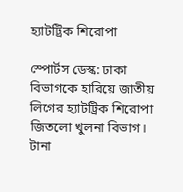হ্যাটট্রিক শিরোপা

স্পোর্টস ডেস্ক: ঢাকা বিভাগকে হারিয়ে জাতীয় লিগের হ্যাটট্রিক শিরোপা জিতলো খুলনা বিভাগ। টানা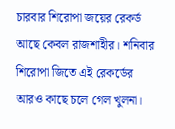চারবার শিরোপা জয়ের রেকর্ড আছে কেবল রাজশাহীর। শনিবার শিরোপা জিতে এই রেকর্ডের আরও কাছে চলে গেল খুলনা।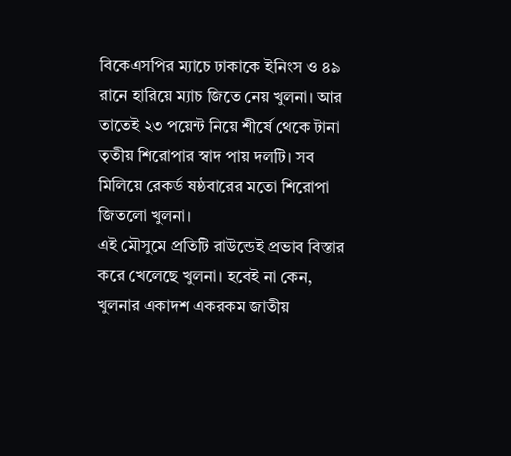বিকেএসপির ম্যাচে ঢাকাকে ইনিংস ও ৪৯ রানে হারিয়ে ম্যাচ জিতে নেয় খুলনা। আর তাতেই ২৩ পয়েন্ট নিয়ে শীর্ষে থেকে টানা তৃতীয় শিরোপার স্বাদ পায় দলটি। সব মিলিয়ে রেকর্ড ষষ্ঠবারের মতো শিরোপা জিতলো খুলনা।
এই মৌসুমে প্রতিটি রাউন্ডেই প্রভাব বিস্তার করে খেলেছে খুলনা। হবেই না কেন, খুলনার একাদশ একরকম জাতীয়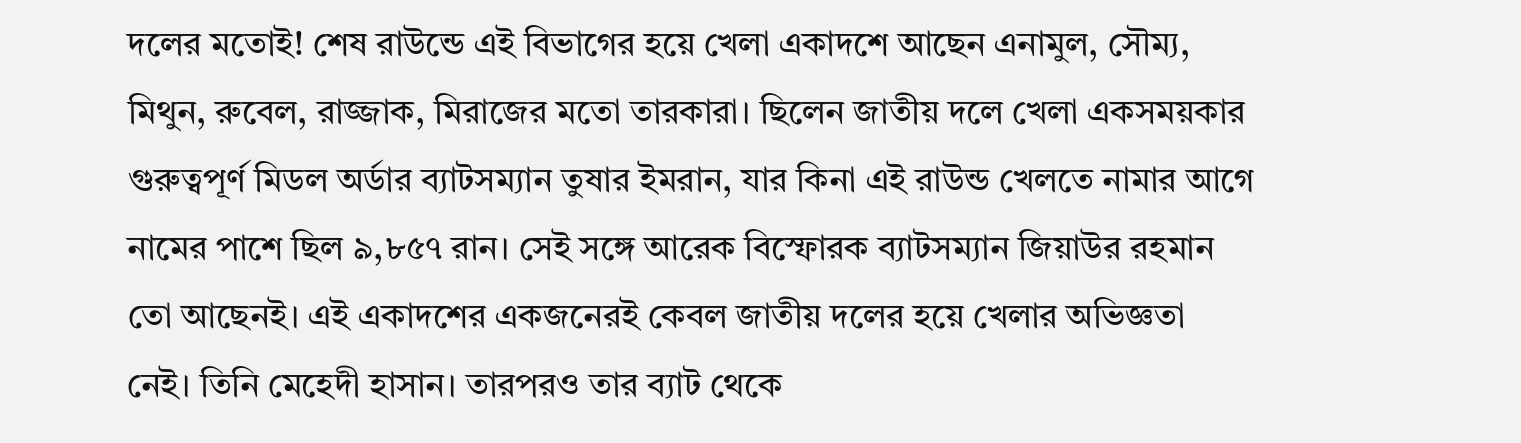দলের মতোই! শেষ রাউন্ডে এই বিভাগের হয়ে খেলা একাদশে আছেন এনামুল, সৌম্য, মিথুন, রুবেল, রাজ্জাক, মিরাজের মতো তারকারা। ছিলেন জাতীয় দলে খেলা একসময়কার গুরুত্বপূর্ণ মিডল অর্ডার ব্যাটসম্যান তুষার ইমরান, যার কিনা এই রাউন্ড খেলতে নামার আগে নামের পাশে ছিল ৯,৮৫৭ রান। সেই সঙ্গে আরেক বিস্ফোরক ব্যাটসম্যান জিয়াউর রহমান তো আছেনই। এই একাদশের একজনেরই কেবল জাতীয় দলের হয়ে খেলার অভিজ্ঞতা নেই। তিনি মেহেদী হাসান। তারপরও তার ব্যাট থেকে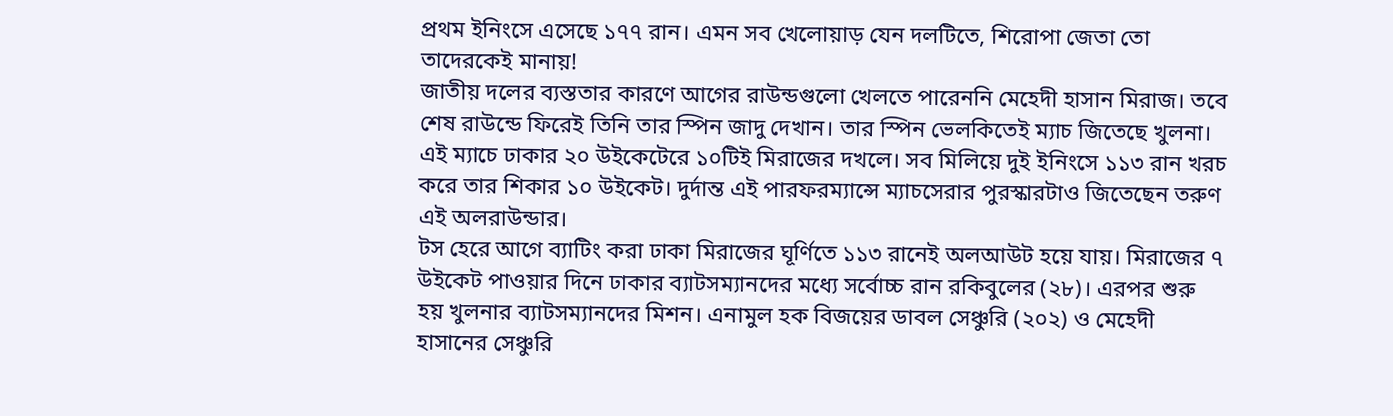প্রথম ইনিংসে এসেছে ১৭৭ রান। এমন সব খেলোয়াড় যেন দলটিতে, শিরোপা জেতা তো তাদেরকেই মানায়!
জাতীয় দলের ব্যস্ততার কারণে আগের রাউন্ডগুলো খেলতে পারেননি মেহেদী হাসান মিরাজ। তবে শেষ রাউন্ডে ফিরেই তিনি তার স্পিন জাদু দেখান। তার স্পিন ভেলকিতেই ম্যাচ জিতেছে খুলনা। এই ম্যাচে ঢাকার ২০ উইকেটেরে ১০টিই মিরাজের দখলে। সব মিলিয়ে দুই ইনিংসে ১১৩ রান খরচ করে তার শিকার ১০ উইকেট। দুর্দান্ত এই পারফরম্যান্সে ম্যাচসেরার পুরস্কারটাও জিতেছেন তরুণ এই অলরাউন্ডার।
টস হেরে আগে ব্যাটিং করা ঢাকা মিরাজের ঘূর্ণিতে ১১৩ রানেই অলআউট হয়ে যায়। মিরাজের ৭ উইকেট পাওয়ার দিনে ঢাকার ব্যাটসম্যানদের মধ্যে সর্বোচ্চ রান রকিবুলের (২৮)। এরপর শুরু হয় খুলনার ব্যাটসম্যানদের মিশন। এনামুল হক বিজয়ের ডাবল সেঞ্চুরি (২০২) ও মেহেদী হাসানের সেঞ্চুরি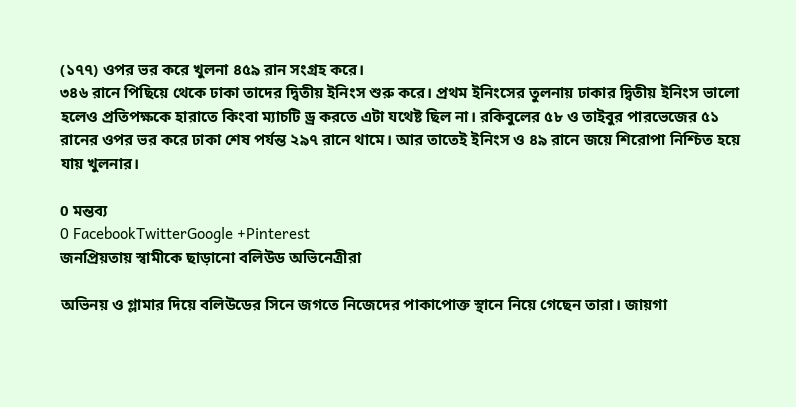(১৭৭) ওপর ভর করে খুলনা ৪৫৯ রান সংগ্রহ করে।
৩৪৬ রানে পিছিয়ে থেকে ঢাকা তাদের দ্বিতীয় ইনিংস শুরু করে। প্রথম ইনিংসের তুলনায় ঢাকার দ্বিতীয় ইনিংস ভালো হলেও প্রতিপক্ষকে হারাতে কিংবা ম্যাচটি ড্র করতে এটা যথেষ্ট ছিল না। রকিবুলের ৫৮ ও তাইবুর পারভেজের ৫১ রানের ওপর ভর করে ঢাকা শেষ পর্যন্ত ২৯৭ রানে থামে। আর তাতেই ইনিংস ও ৪৯ রানে জয়ে শিরোপা নিশ্চিত হয়ে যায় খুলনার।

0 মন্তব্য
0 FacebookTwitterGoogle +Pinterest
জনপ্রিয়তায় স্বামীকে ছাড়ানো বলিউড অভিনেত্রীরা

অভিনয় ও গ্লামার দিয়ে বলিউডের সিনে জগতে নিজেদের পাকাপোক্ত স্থানে নিয়ে গেছেন তারা। জায়গা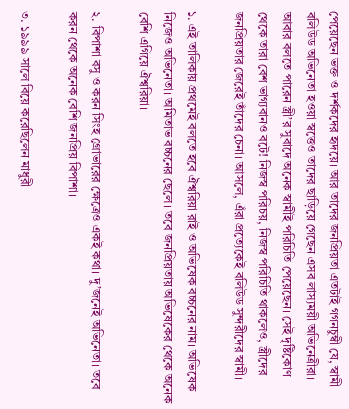পেয়েছেন ভক্ত ও দর্শকদের হৃদয়ে। আর তাদের জনপ্রিয়তা এতটাই গগনচুম্বী যে, স্বামী বলিউড অভিনেতা হওয়া স্বত্তেও তাদের ছাড়িয়ে গেছেন এসব লাস্যময়ী অভিনেত্রীরা। আবার বলতে পারেন স্ত্রী’র সুবাদে অনেক স্বামীই পরিচিতি পেয়েছেন। সেই দৃষ্টিকোণ থেকে তারা বেশ ভাগ্যবানও বটে! নিজস্ব পরিচয়, নিজস্ব পরিচিতি থাকলেও, স্ত্রীদের জনপ্রিয়তার জেরেই তাঁদের চেনা। আসলে, এঁরা প্রত্যেকেই বলিউড সুন্দরীদের স্বামী।

১. এই তালিকায় প্রথমেই বলতে হবে ঐশ্বরিয়া রাই ও অভিষেক বচ্চনের নাম। অভিষেক নিজেও অভিনেতা। অমিতাভ বচ্চনের ছেলে। তবে জনপ্রিয়তায় অভিষেকের থেকে অনেক বেশি এগিয়ে ঐশ্বরিয়া।

২. বিপাশা বসু ও করন সিংহ গ্রোভারের ক্ষেত্রেও একই কথা। দু’জনেই অভিনেতা। তবে করন থেকে অনেক বেশি জনপ্রিয় বিপাশা।

৩. ১৯৯৯ সালে বিয়ে করেছিলেন মাধুরী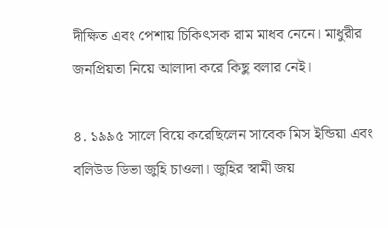দীক্ষিত এবং পেশায় চিকিৎসক রাম মাধব নেনে। মাধুরীর জনপ্রিয়তা নিয়ে আলাদা করে কিছু বলার নেই।

৪. ১৯৯৫ সালে বিয়ে করেছিলেন সাবেক মিস ইন্ডিয়া এবং বলিউড ডিভা জুহি চাওলা। জুহির স্বামী জয়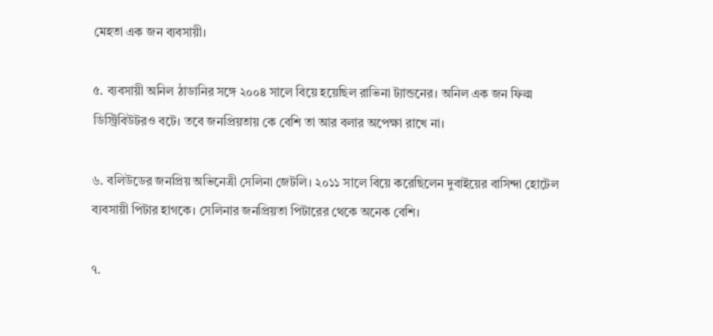মেহতা এক জন ব্যবসায়ী।

৫. ব্যবসায়ী অনিল ঠাডানির সঙ্গে ২০০৪ সালে বিয়ে হয়েছিল রাভিনা ট্যান্ডনের। অনিল এক জন ফিল্ম ডিস্ট্রিবিউটরও বটে। তবে জনপ্রিয়তায় কে বেশি তা আর বলার অপেক্ষা রাখে না।

৬. বলিউডের জনপ্রিয় অভিনেত্রী সেলিনা জেটলি। ২০১১ সালে বিয়ে করেছিলেন দুবাইয়ের বাসিন্দা হোটেল ব্যবসায়ী পিটার হাগকে। সেলিনার জনপ্রিয়তা পিটারের থেকে অনেক বেশি।

৭.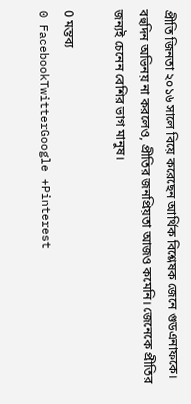প্রীতি জিনতা ২০১৬ সালে বিয়ে করেছেন আর্থিক বিশ্লেষক জেনে গুডএনাফকে। বহুদিন অভিনয় না করলেও, প্রীতির জনপ্রিয়তা আজও কমেনি। জেনেকে প্রীতির জন্যই চেনেন বেশির ভাগ মানুষ।

0 মন্তব্য
0 FacebookTwitterGoogle +Pinterest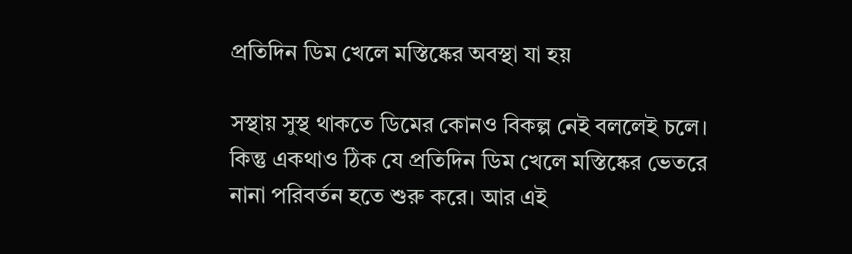প্রতিদিন ডিম খেলে মস্তিষ্কের অবস্থা যা হয়

সস্থায় সুস্থ থাকতে ডিমের কোনও বিকল্প নেই বললেই চলে। কিন্তু একথাও ঠিক যে প্রতিদিন ডিম খেলে মস্তিষ্কের ভেতরে নানা পরিবর্তন হতে শুরু করে। আর এই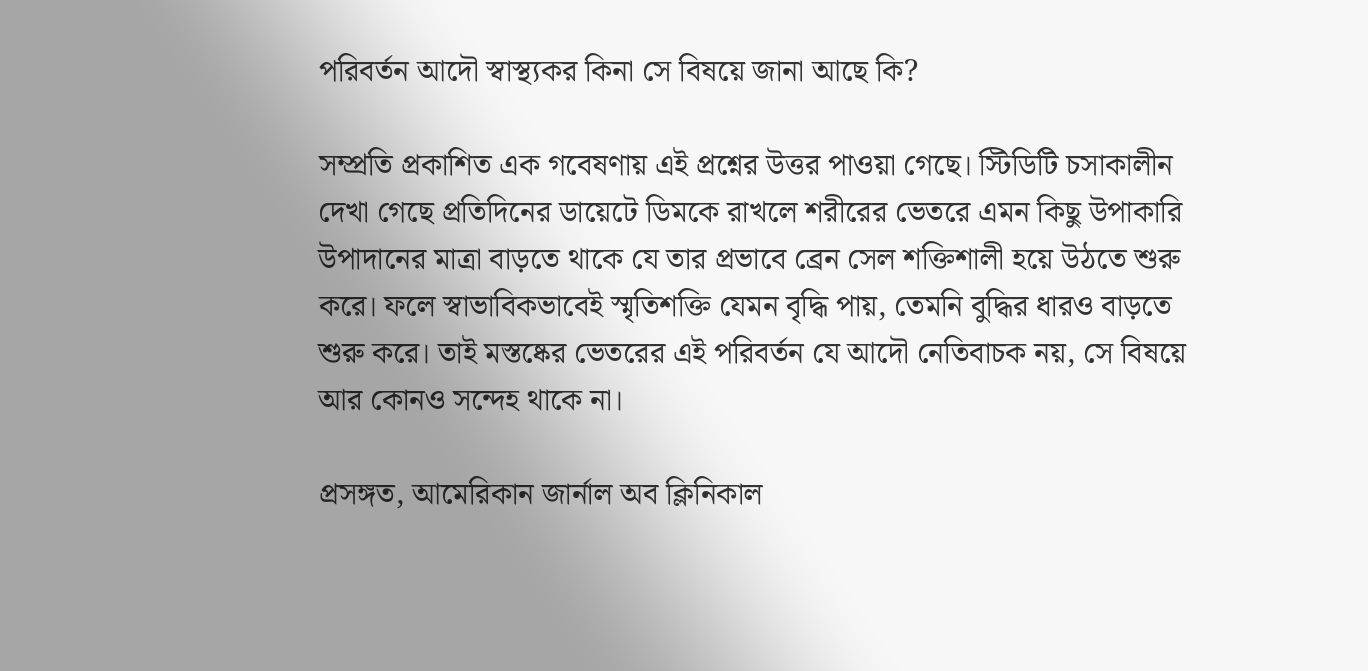পরিবর্তন আদৌ স্বাস্থ্যকর কিনা সে বিষয়ে জানা আছে কি?

সম্প্রতি প্রকাশিত এক গবেষণায় এই প্রশ্নের উত্তর পাওয়া গেছে। স্টিডিটি চসাকালীন দেখা গেছে প্রতিদিনের ডায়েটে ডিমকে রাখলে শরীরের ভেতরে এমন কিছু উপাকারি উপাদানের মাত্রা বাড়তে থাকে যে তার প্রভাবে ব্রেন সেল শক্তিশালী হয়ে উঠতে শুরু করে। ফলে স্বাভাবিকভাবেই স্মৃতিশক্তি যেমন বৃদ্ধি পায়, তেমনি বুদ্ধির ধারও বাড়তে শুরু করে। তাই মস্তষ্কের ভেতরের এই পরিবর্তন যে আদৌ নেতিবাচক নয়, সে বিষয়ে আর কোনও সন্দেহ থাকে না।

প্রসঙ্গত, আমেরিকান জার্নাল অব ক্লিনিকাল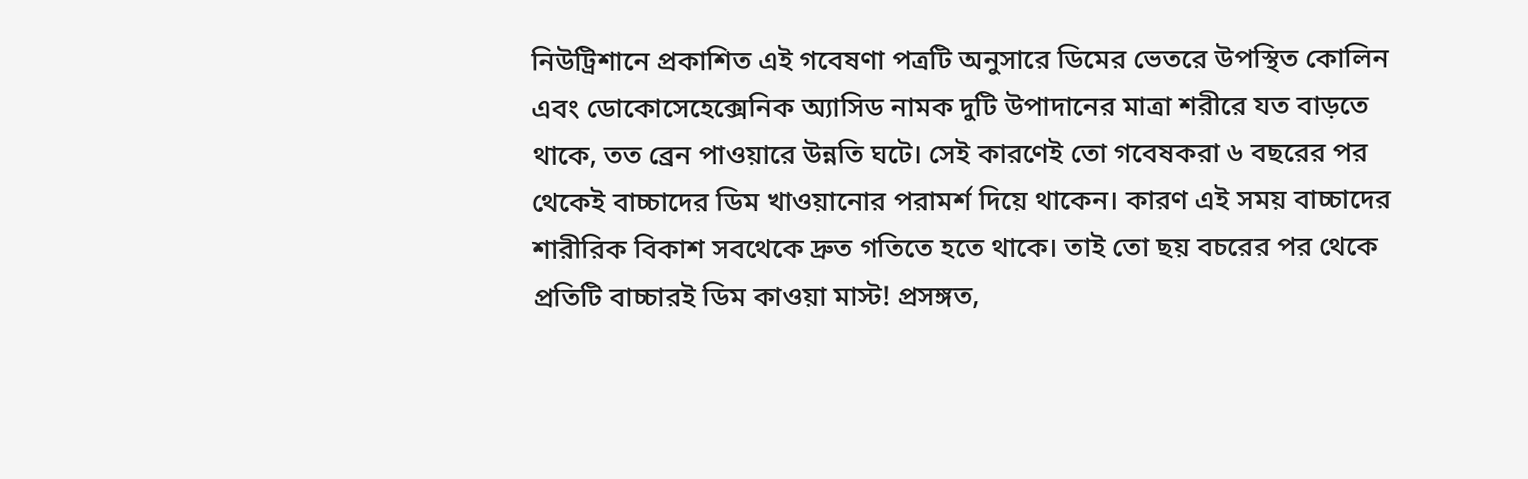নিউট্রিশানে প্রকাশিত এই গবেষণা পত্রটি অনুসারে ডিমের ভেতরে উপস্থিত কোলিন এবং ডোকোসেহেক্সেনিক অ্যাসিড নামক দুটি উপাদানের মাত্রা শরীরে যত বাড়তে থাকে, তত ব্রেন পাওয়ারে উন্নতি ঘটে। সেই কারণেই তো গবেষকরা ৬ বছরের পর থেকেই বাচ্চাদের ডিম খাওয়ানোর পরামর্শ দিয়ে থাকেন। কারণ এই সময় বাচ্চাদের শারীরিক বিকাশ সবথেকে দ্রুত গতিতে হতে থাকে। তাই তো ছয় বচরের পর থেকে প্রতিটি বাচ্চারই ডিম কাওয়া মাস্ট! প্রসঙ্গত,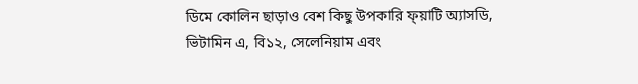ডিমে কোলিন ছাড়াও বেশ কিছু উপকারি ফ্য়াটি অ্যাসডি, ভিটামিন এ, বি১২, সেলেনিয়াম এবং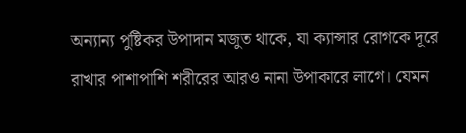অন্যান্য পুষ্টিকর উপাদান মজুত থাকে, যা ক্যান্সার রোগকে দূরে রাখার পাশাপাশি শরীরের আরও নানা উপাকারে লাগে। যেমন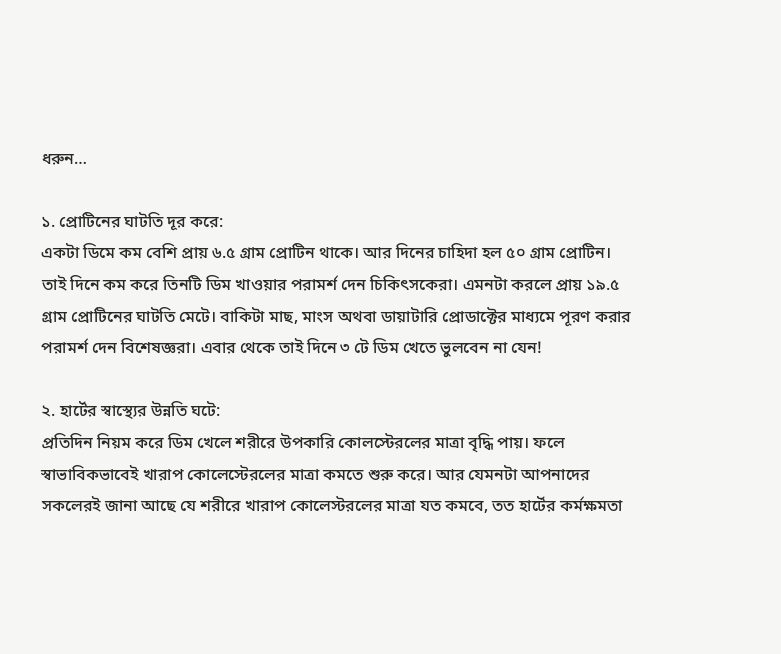ধরুন…

১. প্রোটিনের ঘাটতি দূর করে:
একটা ডিমে কম বেশি প্রায় ৬.৫ গ্রাম প্রোটিন থাকে। আর দিনের চাহিদা হল ৫০ গ্রাম প্রোটিন। তাই দিনে কম করে তিনটি ডিম খাওয়ার পরামর্শ দেন চিকিৎসকেরা। এমনটা করলে প্রায় ১৯.৫ গ্রাম প্রোটিনের ঘাটতি মেটে। বাকিটা মাছ, মাংস অথবা ডায়াটারি প্রোডাক্টের মাধ্যমে পূরণ করার পরামর্শ দেন বিশেষজ্ঞরা। এবার থেকে তাই দিনে ৩ টে ডিম খেতে ভুলবেন না যেন!

২. হার্টের স্বাস্থ্যের উন্নতি ঘটে:
প্রতিদিন নিয়ম করে ডিম খেলে শরীরে উপকারি কোলস্টেরলের মাত্রা বৃদ্ধি পায়। ফলে স্বাভাবিকভাবেই খারাপ কোলেস্টেরলের মাত্রা কমতে শুরু করে। আর যেমনটা আপনাদের সকলেরই জানা আছে যে শরীরে খারাপ কোলেস্টরলের মাত্রা যত কমবে, তত হার্টের কর্মক্ষমতা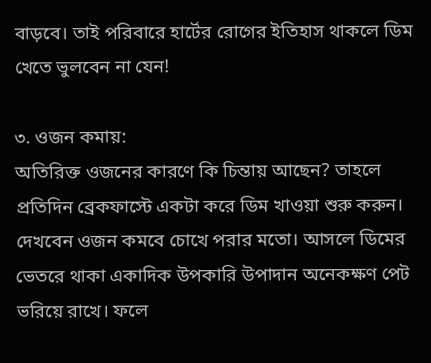বাড়বে। তাই পরিবারে হার্টের রোগের ইতিহাস থাকলে ডিম খেতে ভুলবেন না যেন!

৩. ওজন কমায়:
অতিরিক্ত ওজনের কারণে কি চিন্তায় আছেন? তাহলে প্রতিদিন ব্রেকফাস্টে একটা করে ডিম খাওয়া শুরু করুন। দেখবেন ওজন কমবে চোখে পরার মতো। আসলে ডিমের ভেতরে থাকা একাদিক উপকারি উপাদান অনেকক্ষণ পেট ভরিয়ে রাখে। ফলে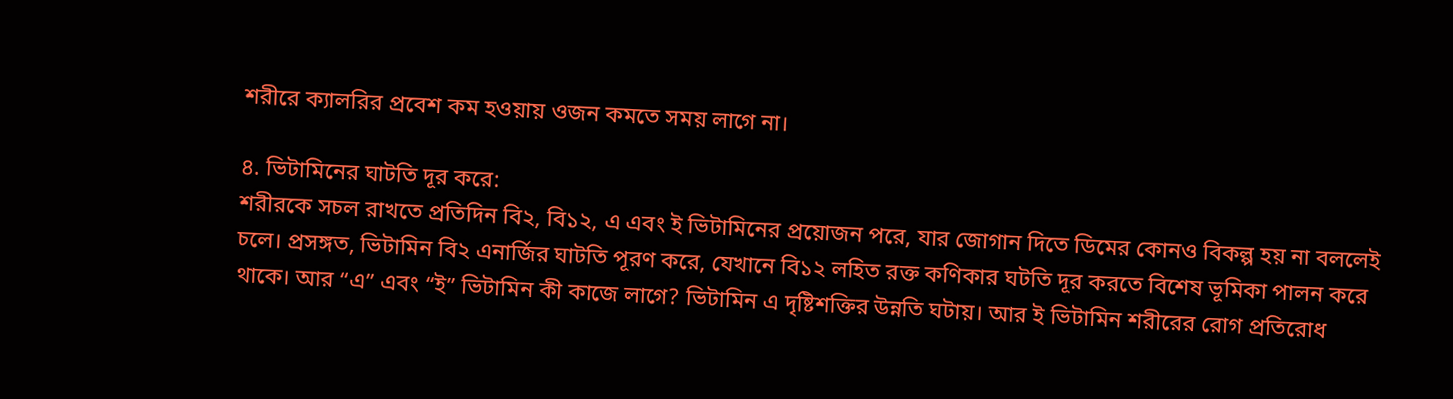শরীরে ক্যালরির প্রবেশ কম হওয়ায় ওজন কমতে সময় লাগে না।

৪. ভিটামিনের ঘাটতি দূর করে:
শরীরকে সচল রাখতে প্রতিদিন বি২, বি১২, এ এবং ই ভিটামিনের প্রয়োজন পরে, যার জোগান দিতে ডিমের কোনও বিকল্প হয় না বললেই চলে। প্রসঙ্গত, ভিটামিন বি২ এনার্জির ঘাটতি পূরণ করে, যেখানে বি১২ লহিত রক্ত কণিকার ঘটতি দূর করতে বিশেষ ভূমিকা পালন করে থাকে। আর “এ” এবং “ই” ভিটামিন কী কাজে লাগে? ভিটামিন এ দৃষ্টিশক্তির উন্নতি ঘটায়। আর ই ভিটামিন শরীরের রোগ প্রতিরোধ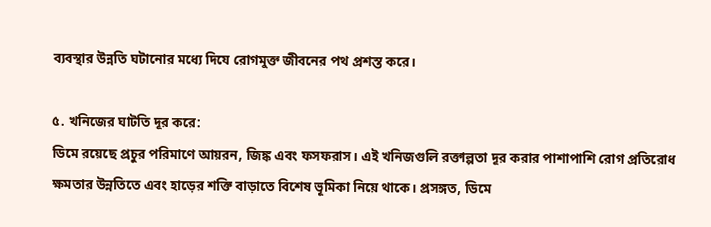ব্যবস্থার উন্নতি ঘটানোর মধ্যে দিযে রোগমুক্ত জীবনের পথ প্রশস্ত করে।

৫. খনিজের ঘাটতি দূর করে:
ডিমে রয়েছে প্রচুর পরিমাণে আয়রন, জিঙ্ক এবং ফসফরাস। এই খনিজগুলি রক্তাল্পতা দূর করার পাশাপাশি রোগ প্রতিরোধ ক্ষমতার উন্নতিতে এবং হাড়ের শক্তি বাড়াতে বিশেষ ভূমিকা নিয়ে থাকে। প্রসঙ্গত, ডিমে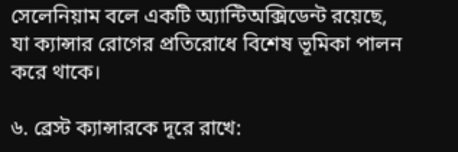সেলেনিয়াম বলে একটি অ্যান্টিঅক্সিডেন্ট রয়েছে, যা ক্যান্সার রোগের প্রতিরোধে বিশেষ ভূমিকা পালন করে থাকে।

৬. ব্রেস্ট ক্যান্সারকে দূরে রাখে: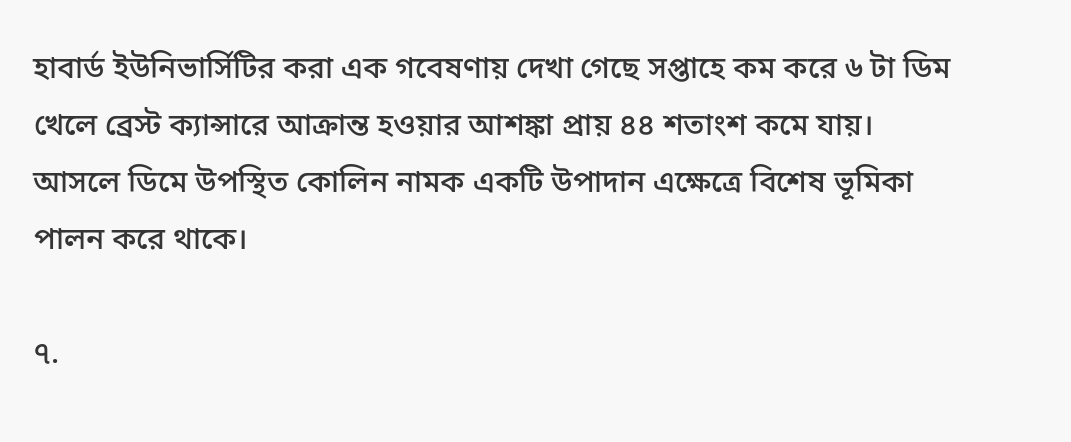হাবার্ড ইউনিভার্সিটির করা এক গবেষণায় দেখা গেছে সপ্তাহে কম করে ৬ টা ডিম খেলে ব্রেস্ট ক্যান্সারে আক্রান্ত হওয়ার আশঙ্কা প্রায় ৪৪ শতাংশ কমে যায়। আসলে ডিমে উপস্থিত কোলিন নামক একটি উপাদান এক্ষেত্রে বিশেষ ভূমিকা পালন করে থাকে।

৭.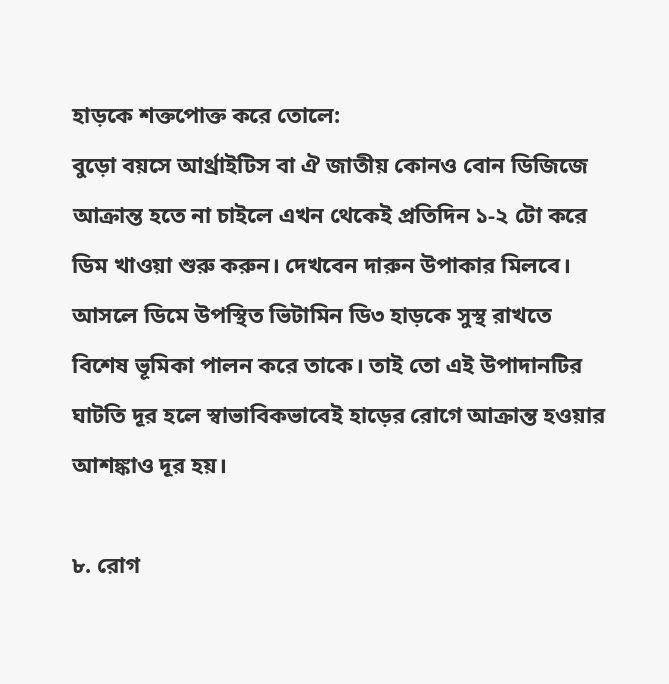হাড়কে শক্তপোক্ত করে তোলে:
বুড়ো বয়সে আর্থ্রাইটিস বা ঐ জাতীয় কোনও বোন ডিজিজে আক্রান্ত হতে না চাইলে এখন থেকেই প্রতিদিন ১-২ টো করে ডিম খাওয়া শুরু করুন। দেখবেন দারুন উপাকার মিলবে। আসলে ডিমে উপস্থিত ভিটামিন ডি৩ হাড়কে সুস্থ রাখতে বিশেষ ভূমিকা পালন করে তাকে। তাই তো এই উপাদানটির ঘাটতি দূর হলে স্বাভাবিকভাবেই হাড়ের রোগে আক্রান্ত হওয়ার আশঙ্কাও দূর হয়।

৮. রোগ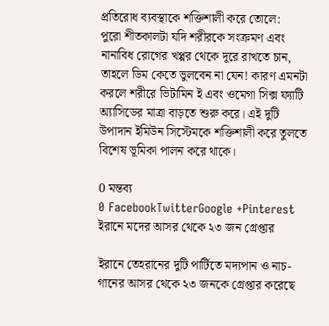প্রতিরোধ ব্যবস্থাকে শক্তিশালী করে তোলে:
পুরো শীতকালটা যদি শরীরকে সংক্রমণ এবং নানাবিধ রোগের খপ্পর থেকে দূরে রাখতে চান, তাহলে ডিম কেতে ভুলবেন না যেন! কারণ এমনটা করলে শরীরে ভিটামিন ই এবং ওমেগা সিক্স ফ্যাটি অ্যাসিডের মাত্রা বাড়তে শুরু করে। এই দুটি উপাদান ইমিউন সিস্টেমকে শক্তিশালী করে তুলতে বিশেষ ভূমিকা পালন করে থাকে।

0 মন্তব্য
0 FacebookTwitterGoogle +Pinterest
ইরানে মদের আসর থেকে ২৩ জন গ্রেপ্তার

ইরানে তেহরানের দুটি পার্টিতে মদ্যপান ও নাচ-গানের আসর থেকে ২৩ জনকে গ্রেপ্তার করেছে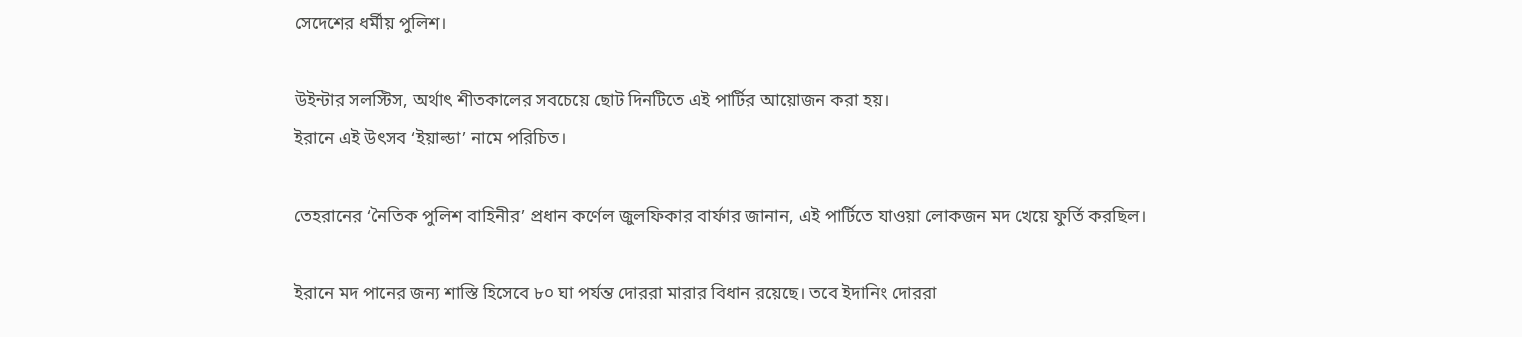সেদেশের ধর্মীয় পুলিশ।

উইন্টার সলস্টিস, অর্থাৎ শীতকালের সবচেয়ে ছোট দিনটিতে এই পার্টির আয়োজন করা হয়।
ইরানে এই উৎসব ‘ইয়াল্ডা’ নামে পরিচিত।

তেহরানের ‘নৈতিক পুলিশ বাহিনীর’ প্রধান কর্ণেল জুলফিকার বার্ফার জানান, এই পার্টিতে যাওয়া লোকজন মদ খেয়ে ফুর্তি করছিল।

ইরানে মদ পানের জন্য শাস্তি হিসেবে ৮০ ঘা পর্যন্ত দোররা মারার বিধান রয়েছে। তবে ইদানিং দোররা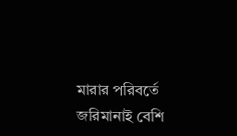মারার পরিবর্তে জরিমানাই বেশি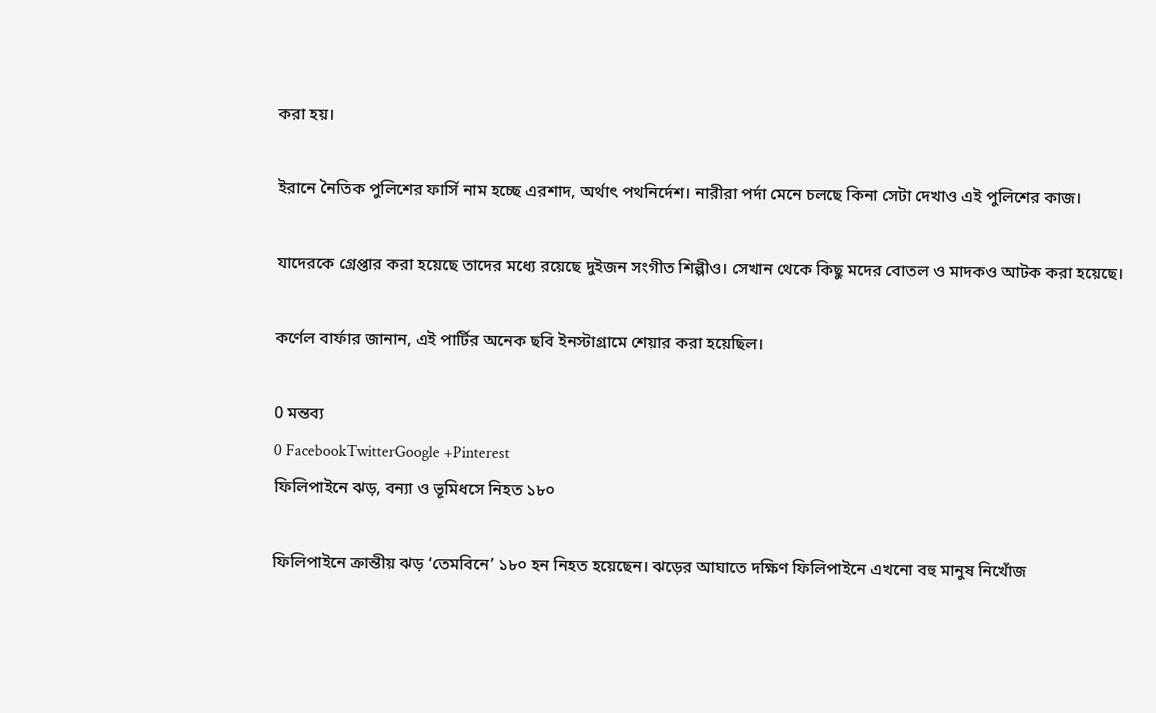করা হয়।

ইরানে নৈতিক পুলিশের ফার্সি নাম হচ্ছে এরশাদ, অর্থাৎ পথনির্দেশ। নারীরা পর্দা মেনে চলছে কিনা সেটা দেখাও এই পুলিশের কাজ।

যাদেরকে গ্রেপ্তার করা হয়েছে তাদের মধ্যে রয়েছে দুইজন সংগীত শিল্পীও। সেখান থেকে কিছু মদের বোতল ও মাদকও আটক করা হয়েছে।

কর্ণেল বার্ফার জানান, এই পার্টির অনেক ছবি ইনস্টাগ্রামে শেয়ার করা হয়েছিল।

0 মন্তব্য
0 FacebookTwitterGoogle +Pinterest
ফিলিপাইনে ঝড়, বন্যা ও ভূমিধসে নিহত ১৮০

ফিলিপাইনে ক্রান্তীয় ঝড় ‘তেমবিনে’ ১৮০ হন নিহত হয়েছেন। ঝড়ের আঘাতে দক্ষিণ ফিলিপাইনে এখনো বহু মানুষ নিখোঁজ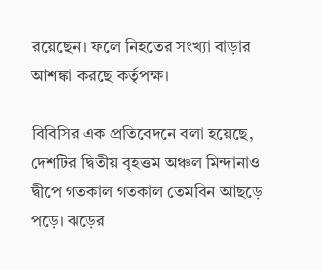রয়েছেন। ফলে নিহতের সংখ্যা বাড়ার আশঙ্কা করছে কর্তৃপক্ষ।

বিবিসির এক প্রতিবেদনে বলা হয়েছে, দেশটির দ্বিতীয় বৃহত্তম অঞ্চল মিন্দানাও দ্বীপে গতকাল গতকাল তেমবিন আছড়ে পড়ে। ঝড়ের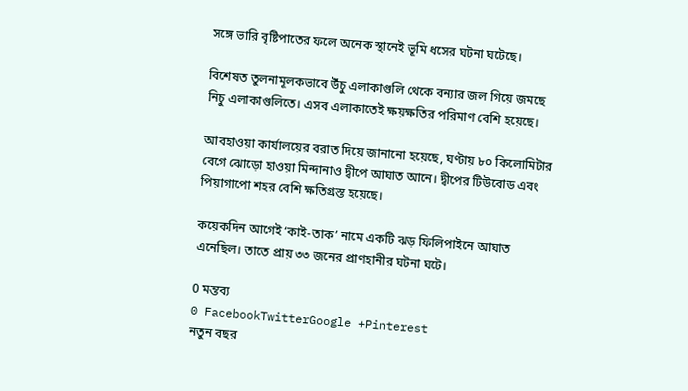সঙ্গে ভারি বৃষ্টিপাতের ফলে অনেক স্থানেই ভূমি ধসের ঘটনা ঘটেছে।

বিশেষত তুলনামূলকভাবে উঁচু এলাকাগুলি থেকে বন্যার জল গিয়ে জমছে নিচু এলাকাগুলিতে। এসব এলাকাতেই ক্ষয়ক্ষতির পরিমাণ বেশি হয়েছে।

আবহাওয়া কার্যালয়ের বরাত দিয়ে জানানো হয়েছে, ঘণ্টায় ৮০ কিলোমিটার বেগে ঝোড়ো হাওয়া মিন্দানাও দ্বীপে আঘাত আনে। দ্বীপের টিউবোড এবং পিয়াগাপো শহর বেশি ক্ষতিগ্রস্ত হয়েছে।

কয়েকদিন আগেই ‘কাই-তাক’ নামে একটি ঝড় ফিলিপাইনে আঘাত এনেছিল। তাতে প্রায় ৩৩ জনের প্রাণহানীর ঘটনা ঘটে।

0 মন্তব্য
0 FacebookTwitterGoogle +Pinterest
নতুন বছর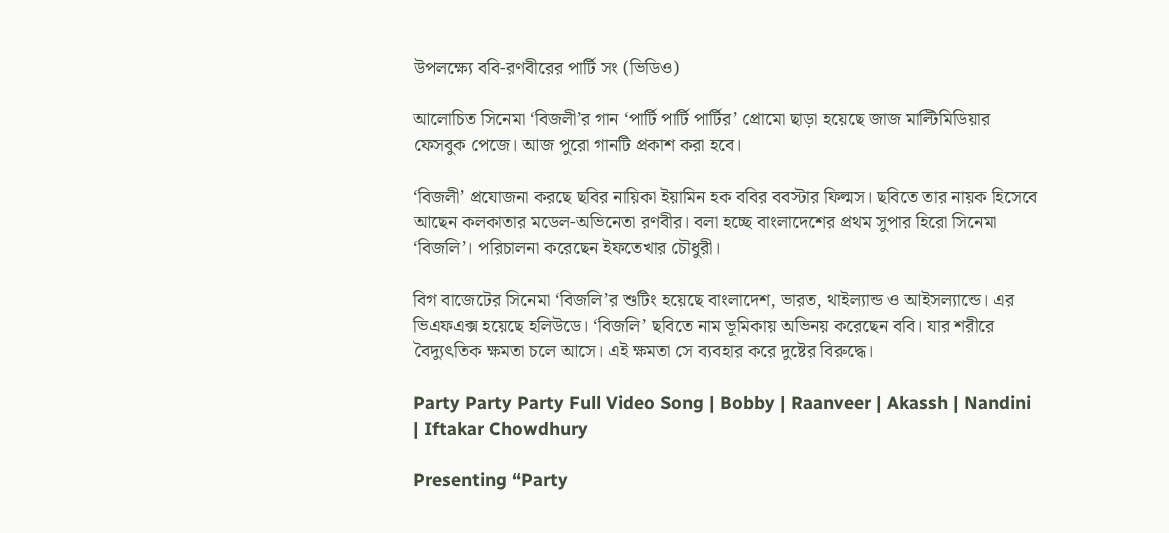উপলক্ষ্যে ববি-রণবীরের পার্টি সং (ভিডিও)

আলোচিত সিনেমা ‘বিজলী’র গান ‘পার্টি পার্টি পার্টির’ প্রোমো ছাড়া হয়েছে জাজ মাল্টিমিডিয়ার ফেসবুক পেজে। আজ পুরো গানটি প্রকাশ করা হবে।

‘বিজলী’ প্রযোজনা করছে ছবির নায়িকা ইয়ামিন হক ববির ববস্টার ফিল্মস। ছবিতে তার নায়ক হিসেবে আছেন কলকাতার মডেল-অভিনেতা রণবীর। বলা হচ্ছে বাংলাদেশের প্রথম সুপার হিরো সিনেমা ‘বিজলি’। পরিচালনা করেছেন ইফতেখার চৌধুরী।

বিগ বাজেটের সিনেমা ‘বিজলি’র শুটিং হয়েছে বাংলাদেশ, ভারত, থাইল্যান্ড ও আইসল্যান্ডে। এর ভিএফএক্স হয়েছে হলিউডে। ‘বিজলি’ ছবিতে নাম ভূমিকায় অভিনয় করেছেন ববি। যার শরীরে বৈদ্যুৎতিক ক্ষমতা চলে আসে। এই ক্ষমতা সে ব্যবহার করে দুষ্টের বিরুদ্ধে।

Party Party Party Full Video Song | Bobby | Raanveer | Akassh | Nandini | Iftakar Chowdhury

Presenting “Party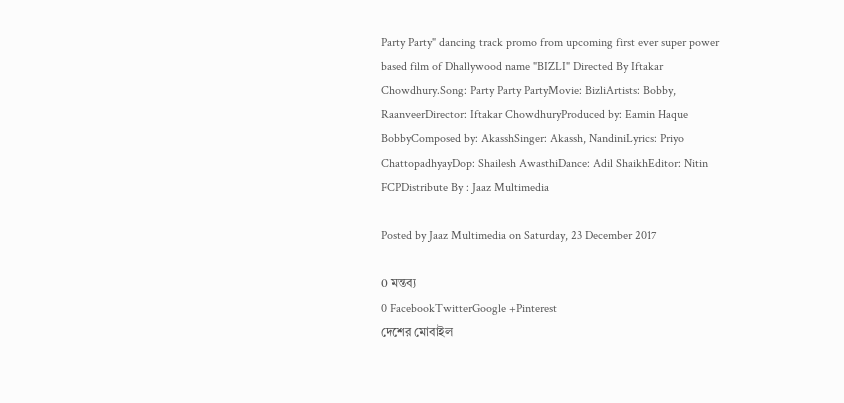Party Party" dancing track promo from upcoming first ever super power based film of Dhallywood name "BIZLI" Directed By Iftakar Chowdhury.Song: Party Party PartyMovie: BizliArtists: Bobby, RaanveerDirector: Iftakar ChowdhuryProduced by: Eamin Haque BobbyComposed by: AkasshSinger: Akassh, NandiniLyrics: Priyo ChattopadhyayDop: Shailesh AwasthiDance: Adil ShaikhEditor: Nitin FCPDistribute By : Jaaz Multimedia

Posted by Jaaz Multimedia on Saturday, 23 December 2017

0 মন্তব্য
0 FacebookTwitterGoogle +Pinterest
দেশের মোবাইল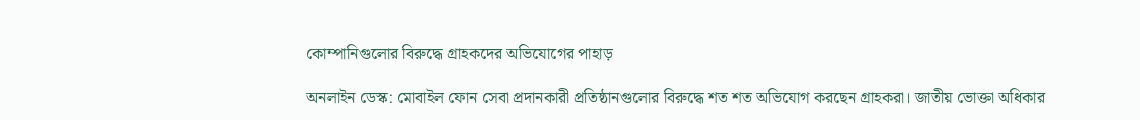কোম্পানিগুলোর বিরুদ্ধে গ্রাহকদের অভিযোগের পাহাড়

অনলাইন ডেস্ক: মোবাইল ফোন সেবা প্রদানকারী প্রতিষ্ঠানগুলোর বিরুদ্ধে শত শত অভিযোগ করছেন গ্রাহকরা। জাতীয় ভোক্তা অধিকার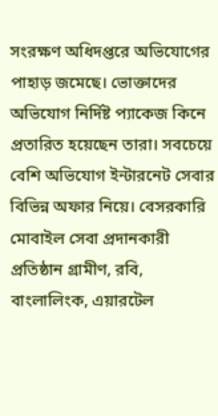সংরক্ষণ অধিদপ্তরে অভিযোগের পাহাড় জমেছে। ভোক্তাদের অভিযোগ নির্দিষ্ট প্যাকেজ কিনে প্রতারিত হয়েছেন তারা। সবচেয়ে বেশি অভিযোগ ইন্টারনেট সেবার বিভিন্ন অফার নিয়ে। বেসরকারি মোবাইল সেবা প্রদানকারী প্রতিষ্ঠান গ্রামীণ, রবি, বাংলালিংক, এয়ারটেল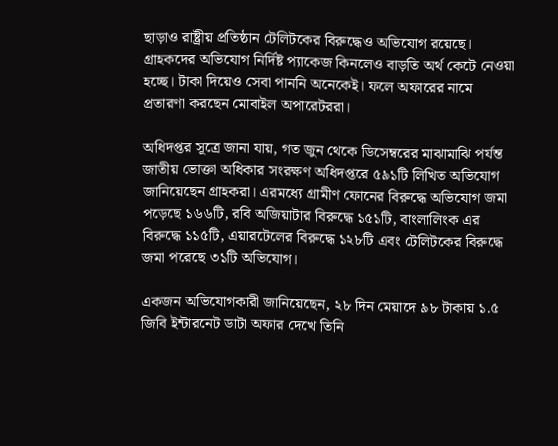ছাড়াও রাষ্ট্রীয় প্রতিষ্ঠান টেলিটকের বিরুদ্ধেও অভিযোগ রয়েছে। গ্রাহকদের অভিযোগ নির্দিষ্ট প্যাকেজ কিনলেও বাড়তি অর্থ কেটে নেওয়া হচ্ছে। টাকা দিয়েও সেবা পাননি অনেকেই। ফলে অফারের নামে প্রতারণা করছেন মোবাইল অপারেটররা।

অধিদপ্তর সূত্রে জানা যায়, গত জুন থেকে ডিসেম্বরের মাঝামাঝি পর্যন্ত জাতীয় ভোক্তা অধিকার সংরক্ষণ অধিদপ্তরে ৫৯১টি লিখিত অভিযোগ জানিয়েছেন গ্রাহকরা। এরমধ্যে গ্রামীণ ফোনের বিরুদ্ধে অভিযোগ জমা পড়েছে ১৬৬টি, রবি অজিয়াটার বিরুদ্ধে ১৫১টি, বাংলালিংক এর বিরুদ্ধে ১১৫টি, এয়ারটেলের বিরুদ্ধে ১২৮টি এবং টেলিটকের বিরুদ্ধে জমা পরেছে ৩১টি অভিযোগ।

একজন অভিযোগকারী জানিয়েছেন, ২৮ দিন মেয়াদে ৯৮ টাকায় ১.৫ জিবি ইন্টারনেট ডাটা অফার দেখে তিনি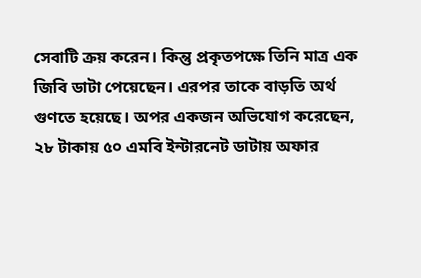সেবাটি ক্রয় করেন। কিন্তু প্রকৃতপক্ষে তিনি মাত্র এক জিবি ডাটা পেয়েছেন। এরপর তাকে বাড়তি অর্থ গুণতে হয়েছে। অপর একজন অভিযোগ করেছেন, ২৮ টাকায় ৫০ এমবি ইন্টারনেট ডাটায় অফার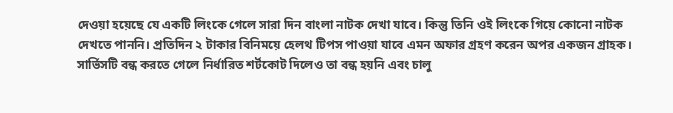দেওয়া হয়েছে যে একটি লিংকে গেলে সারা দিন বাংলা নাটক দেখা যাবে। কিন্তু তিনি ওই লিংকে গিয়ে কোনো নাটক দেখতে পাননি। প্রতিদিন ২ টাকার বিনিময়ে হেলথ টিপস পাওয়া যাবে এমন অফার গ্রহণ করেন অপর একজন গ্রাহক। সার্ভিসটি বন্ধ করতে গেলে নির্ধারিত শর্টকোট দিলেও তা বন্ধ হয়নি এবং চালু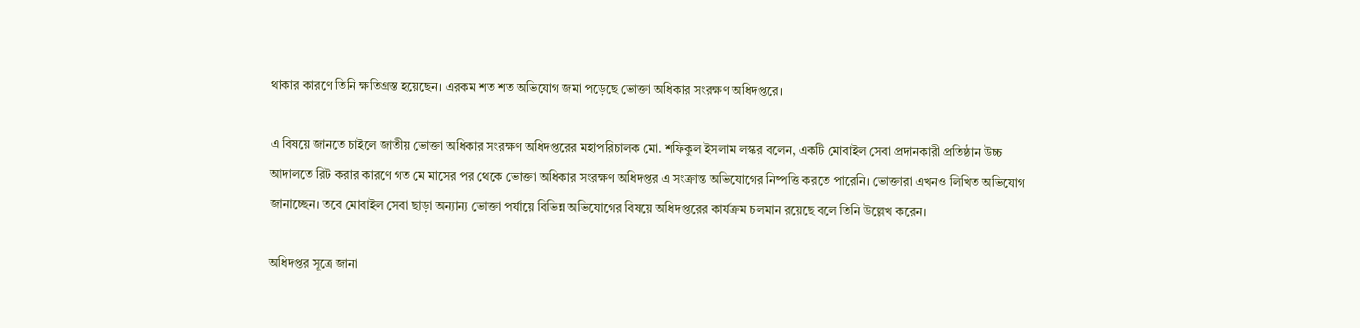থাকার কারণে তিনি ক্ষতিগ্রস্ত হয়েছেন। এরকম শত শত অভিযোগ জমা পড়েছে ভোক্তা অধিকার সংরক্ষণ অধিদপ্তরে।

এ বিষয়ে জানতে চাইলে জাতীয় ভোক্তা অধিকার সংরক্ষণ অধিদপ্তরের মহাপরিচালক মো. শফিকুল ইসলাম লস্কর বলেন, একটি মোবাইল সেবা প্রদানকারী প্রতিষ্ঠান উচ্চ আদালতে রিট করার কারণে গত মে মাসের পর থেকে ভোক্তা অধিকার সংরক্ষণ অধিদপ্তর এ সংক্রান্ত অভিযোগের নিষ্পত্তি করতে পারেনি। ভোক্তারা এখনও লিখিত অভিযোগ জানাচ্ছেন। তবে মোবাইল সেবা ছাড়া অন্যান্য ভোক্তা পর্যায়ে বিভিন্ন অভিযোগের বিষয়ে অধিদপ্তরের কার্যক্রম চলমান রয়েছে বলে তিনি উল্লেখ করেন।

অধিদপ্তর সূত্রে জানা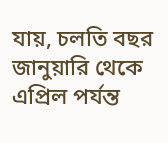যায়, চলতি বছর জানুয়ারি থেকে এপ্রিল পর্যন্ত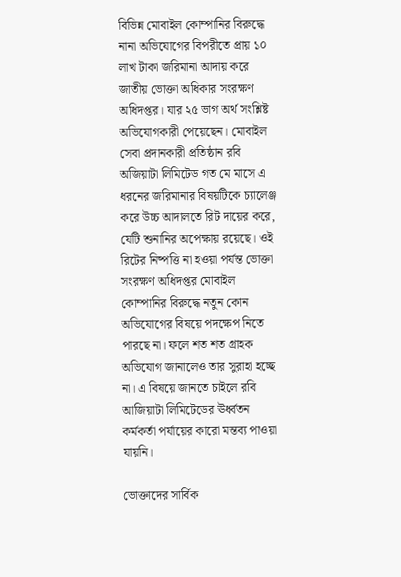বিভিন্ন মোবাইল কোম্পানির বিরুদ্ধে নানা অভিযোগের বিপরীতে প্রায় ১০ লাখ টাকা জরিমানা আদায় করে জাতীয় ভোক্তা অধিকার সংরক্ষণ অধিদপ্তর। যার ২৫ ভাগ অর্থ সংশ্লিষ্ট অভিযোগকারী পেয়েছেন। মোবাইল সেবা প্রদানকারী প্রতিষ্ঠান রবি অজিয়াটা লিমিটেড গত মে মাসে এ ধরনের জরিমানার বিষয়টিকে চ্যালেঞ্জ করে উচ্চ আদালতে রিট দায়ের করে, যেটি শুনানির অপেক্ষায় রয়েছে। ওই রিটের নিষ্পত্তি না হওয়া পর্যন্ত ভোক্তা সংরক্ষণ অধিদপ্তর মোবাইল কোম্পানির বিরুদ্ধে নতুন কোন অভিযোগের বিষয়ে পদক্ষেপ নিতে পারছে না। ফলে শত শত গ্রাহক অভিযোগ জানালেও তার সুরাহা হচ্ছে না। এ বিষয়ে জানতে চাইলে রবি আজিয়াটা লিমিটেডের ঊর্ধ্বতন কর্মকর্তা পর্যায়ের কারো মন্তব্য পাওয়া যায়নি।

ভোক্তাদের সার্বিক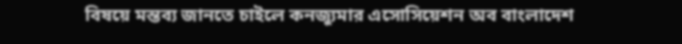বিষয়ে মন্তব্য জানতে চাইলে কনজ্যুমার এসোসিয়েশন অব বাংলাদেশ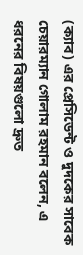(ক্যাব) এর প্রেসিডেন্ট ও দুদকের সাবেক চেয়ারম্যান গোলাম রহমান বলেন, এ ধরনের বিষয়গুলো দ্রুত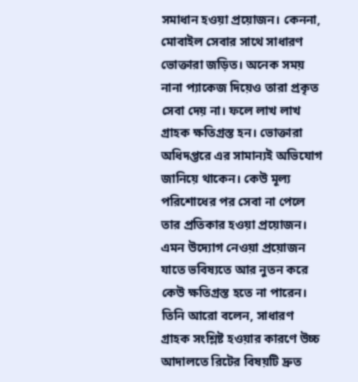সমাধান হওয়া প্রয়োজন। কেননা, মোবাইল সেবার সাথে সাধারণ ভোক্তারা জড়িত। অনেক সময় নানা প্যাকেজ দিয়েও তারা প্রকৃত সেবা দেয় না। ফলে লাখ লাখ গ্রাহক ক্ষতিগ্রস্ত হন। ভোক্তারা অধিদপ্তরে এর সামান্যই অভিযোগ জানিয়ে থাকেন। কেউ মূল্য পরিশোধের পর সেবা না পেলে তার প্রতিকার হওয়া প্রয়োজন। এমন উদ্যোগ নেওয়া প্রয়োজন যাতে ভবিষ্যতে আর নুতন করে কেউ ক্ষতিগ্রস্ত হতে না পারেন। তিনি আরো বলেন, সাধারণ গ্রাহক সংশ্লিষ্ট হওয়ার কারণে উচ্চ আদালতে রিটের বিষয়টি দ্রুত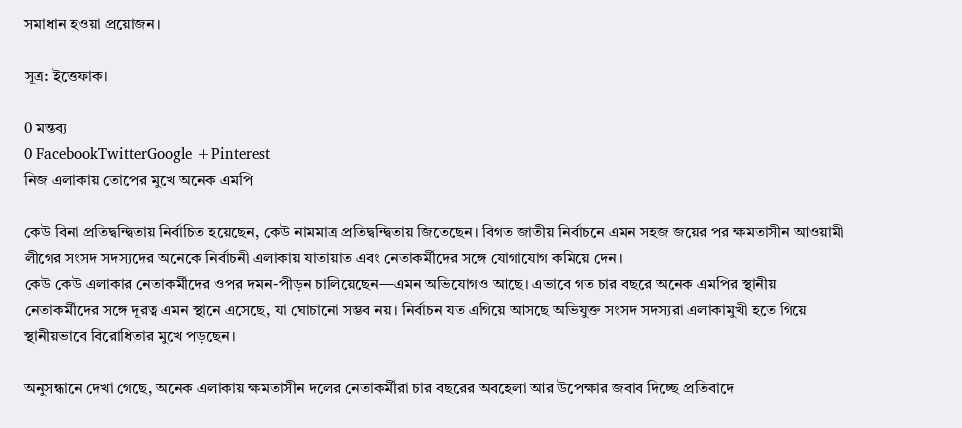সমাধান হওয়া প্রয়োজন।

সূত্র: ইত্তেফাক।

0 মন্তব্য
0 FacebookTwitterGoogle +Pinterest
নিজ এলাকায় তোপের মুখে অনেক এমপি

কেউ বিনা প্রতিদ্বন্দ্বিতায় নির্বাচিত হয়েছেন, কেউ নামমাত্র প্রতিদ্বন্দ্বিতায় জিতেছেন। বিগত জাতীয় নির্বাচনে এমন সহজ জয়ের পর ক্ষমতাসীন আওয়ামী লীগের সংসদ সদস্যদের অনেকে নির্বাচনী এলাকায় যাতায়াত এবং নেতাকর্মীদের সঙ্গে যোগাযোগ কমিয়ে দেন।
কেউ কেউ এলাকার নেতাকর্মীদের ওপর দমন-পীড়ন চালিয়েছেন—এমন অভিযোগও আছে। এভাবে গত চার বছরে অনেক এমপির স্থানীয় নেতাকর্মীদের সঙ্গে দূরত্ব এমন স্থানে এসেছে, যা ঘোচানো সম্ভব নয়। নির্বাচন যত এগিয়ে আসছে অভিযুক্ত সংসদ সদস্যরা এলাকামুখী হতে গিয়ে স্থানীয়ভাবে বিরোধিতার মুখে পড়ছেন।

অনুসন্ধানে দেখা গেছে, অনেক এলাকায় ক্ষমতাসীন দলের নেতাকর্মীরা চার বছরের অবহেলা আর উপেক্ষার জবাব দিচ্ছে প্রতিবাদে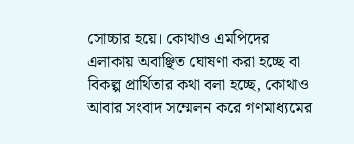সোচ্চার হয়ে। কোথাও এমপিদের এলাকায় অবাঞ্ছিত ঘোষণা করা হচ্ছে বা বিকল্প প্রার্থিতার কথা বলা হচ্ছে, কোথাও আবার সংবাদ সম্মেলন করে গণমাধ্যমের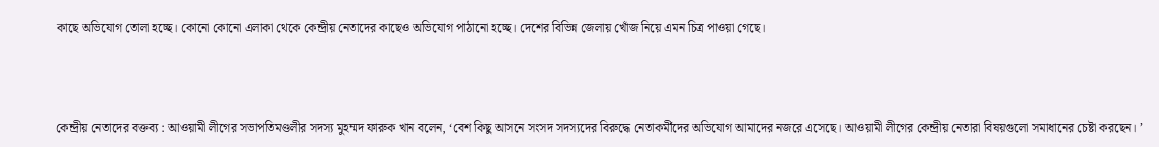কাছে অভিযোগ তোলা হচ্ছে। কোনো কোনো এলাকা থেকে কেন্দ্রীয় নেতাদের কাছেও অভিযোগ পাঠানো হচ্ছে। দেশের বিভিন্ন জেলায় খোঁজ নিয়ে এমন চিত্র পাওয়া গেছে।



কেন্দ্রীয় নেতাদের বক্তব্য : আওয়ামী লীগের সভাপতিমণ্ডলীর সদস্য মুহম্মদ ফারুক খান বলেন, ‘বেশ কিছু আসনে সংসদ সদস্যদের বিরুদ্ধে নেতাকর্মীদের অভিযোগ আমাদের নজরে এসেছে। আওয়ামী লীগের কেন্দ্রীয় নেতারা বিষয়গুলো সমাধানের চেষ্টা করছেন। ’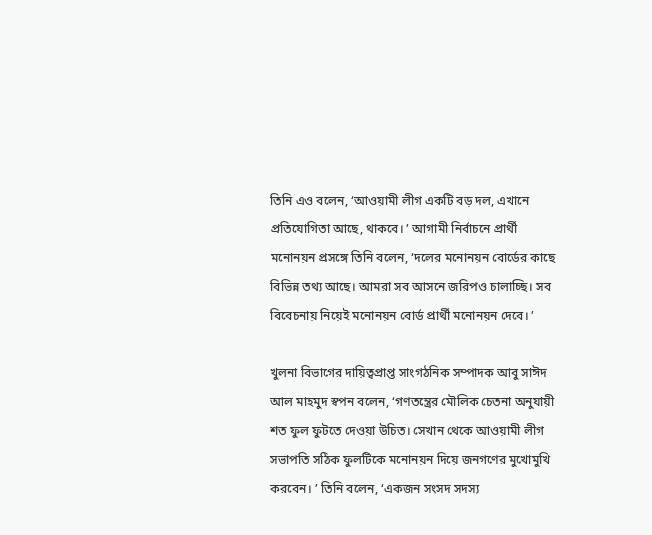তিনি এও বলেন, ‘আওয়ামী লীগ একটি বড় দল, এখানে প্রতিযোগিতা আছে, থাকবে। ’ আগামী নির্বাচনে প্রার্থী মনোনয়ন প্রসঙ্গে তিনি বলেন, ‘দলের মনোনয়ন বোর্ডের কাছে বিভিন্ন তথ্য আছে। আমরা সব আসনে জরিপও চালাচ্ছি। সব বিবেচনায় নিয়েই মনোনয়ন বোর্ড প্রার্থী মনোনয়ন দেবে। ’

খুলনা বিভাগের দায়িত্বপ্রাপ্ত সাংগঠনিক সম্পাদক আবু সাঈদ আল মাহমুদ স্বপন বলেন, ‘গণতন্ত্রের মৌলিক চেতনা অনুযায়ী শত ফুল ফুটতে দেওয়া উচিত। সেখান থেকে আওয়ামী লীগ সভাপতি সঠিক ফুলটিকে মনোনয়ন দিয়ে জনগণের মুখোমুখি করবেন। ’ তিনি বলেন, ‘একজন সংসদ সদস্য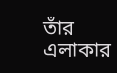তাঁর এলাকার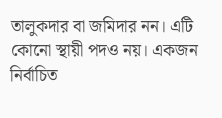তালুকদার বা জমিদার নন। এটি কোনো স্থায়ী পদও নয়। একজন নির্বাচিত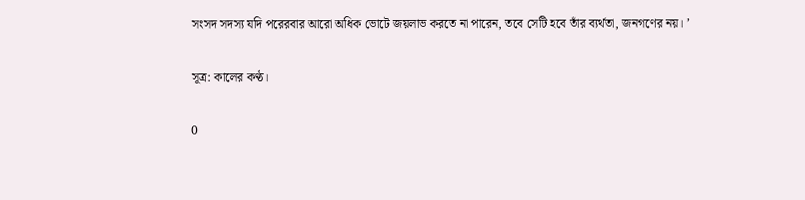সংসদ সদস্য যদি পরেরবার আরো অধিক ভোটে জয়লাভ করতে না পারেন, তবে সেটি হবে তাঁর ব্যর্থতা, জনগণের নয়। ’

সূত্র: কালের কণ্ঠ।

0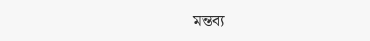মন্তব্য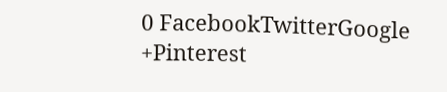0 FacebookTwitterGoogle +Pinterest